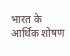भारत के आर्थिक शोषण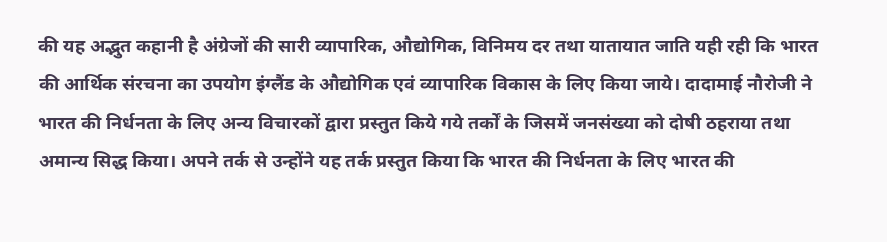की यह अद्भुत कहानी है अंग्रेजों की सारी व्यापारिक, औद्योगिक, विनिमय दर तथा यातायात जाति यही रही कि भारत की आर्थिक संरचना का उपयोग इंग्लैंड के औद्योगिक एवं व्यापारिक विकास के लिए किया जाये। दादामाई नौरोजी ने भारत की निर्धनता के लिए अन्य विचारकों द्वारा प्रस्तुत किये गये तर्कों के जिसमें जनसंख्या को दोषी ठहराया तथा अमान्य सिद्ध किया। अपने तर्क से उन्होंने यह तर्क प्रस्तुत किया कि भारत की निर्धनता के लिए भारत की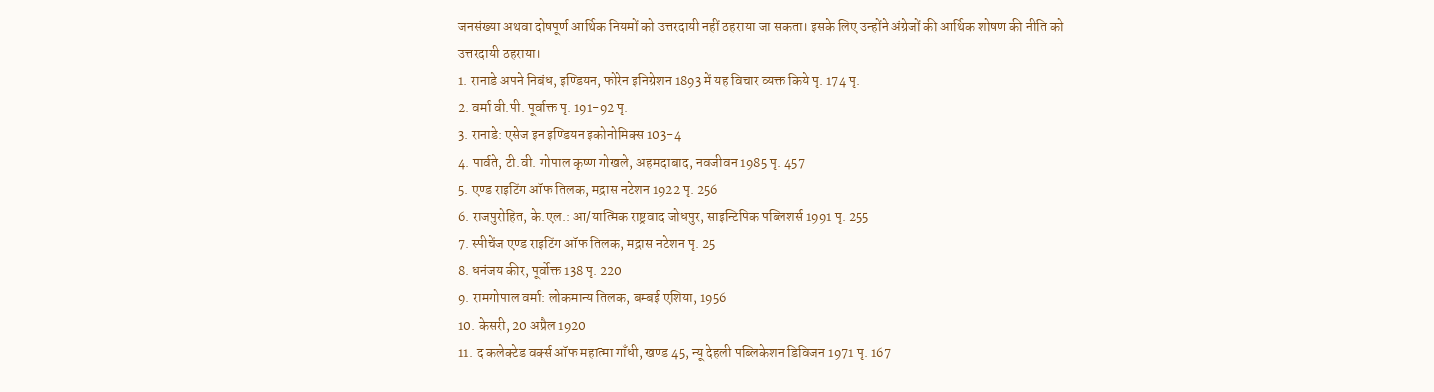जनसंख्या अथवा दोषपूर्ण आर्थिक नियमों को उत्तरदायी नहीं ठहराया जा सकता। इसके लिए उन्होंने अंग्रेजों की आर्थिक शोषण की नीति को उत्तरदायी ठहराया।
1. रानाडे अपने निबंध, इण्डियन, फोरेन इनिग्रेशन 1893 में यह विचार व्यक्त किये पृ. 174 पृ.
2. वर्मा वी.पी. पूर्वाक्त पृ. 191-92 पृ.
3. रानाडे: एसेज इन इण्डियन इकोनोमिक्स 103-4
4. पार्वते, टी.वी. गोपाल कृष्ण गोखले, अहमदाबाद, नवजीवन 1985 पृ. 457
5. एण्ड राइटिंग ऑफ तिलक, मद्रास नटेशन 1922 पृ. 256
6. राजपुरोहित, के.एल.: आ/यात्मिक राष्ट्रवाद जोधपुर, साइन्टिपिक पब्लिशर्स 1991 पृ. 255
7. स्पीचेंज एण्ड राइटिंग ऑफ तिलक, मद्रास नटेशन पृ. 25
8. धनंजय कीर, पूर्वोक्त 138 पृ. 220
9. रामगोपाल वर्मा: लोकमान्य तिलक, बम्बई एशिया, 1956
10. केसरी, 20 अप्रैल 1920
11. द कलेक्टेड वर्क्स ऑफ महात्मा गाँधी, खण्ड 45, न्यू देहली पब्लिकेशन डिविजन 1971 पृ. 167